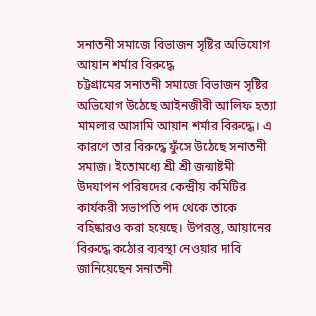সনাতনী সমাজে বিভাজন সৃষ্টির অভিযোগ আয়ান শর্মার বিরুদ্ধে
চট্টগ্রামের সনাতনী সমাজে বিভাজন সৃষ্টির অভিযোগ উঠেছে আইনজীবী আলিফ হত্যা মামলার আসামি আয়ান শর্মার বিরুদ্ধে। এ কারণে তার বিরুদ্ধে ফুঁসে উঠেছে সনাতনী সমাজ। ইতোমধ্যে শ্রী শ্রী জন্মাষ্টমী উদযাপন পরিষদের কেন্দ্রীয় কমিটির কার্যকরী সভাপতি পদ থেকে তাকে বহিষ্কারও করা হয়েছে। উপরন্তু, আয়ানের বিরুদ্ধে কঠোর ব্যবস্থা নেওয়ার দাবি জানিয়েছেন সনাতনী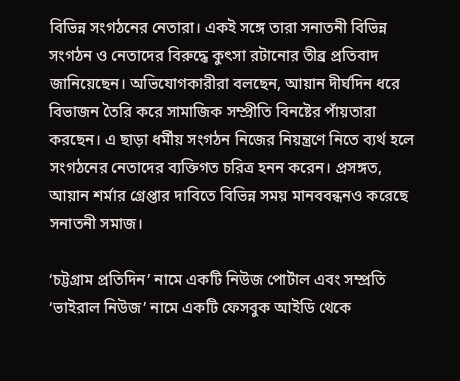বিভিন্ন সংগঠনের নেতারা। একই সঙ্গে তারা সনাতনী বিভিন্ন সংগঠন ও নেতাদের বিরুদ্ধে কুৎসা রটানোর তীব্র প্রতিবাদ জানিয়েছেন। অভিযোগকারীরা বলছেন, আয়ান দীর্ঘদিন ধরে বিভাজন তৈরি করে সামাজিক সম্প্রীতি বিনষ্টের পাঁয়তারা করছেন। এ ছাড়া ধর্মীয় সংগঠন নিজের নিয়ন্ত্রণে নিতে ব্যর্থ হলে সংগঠনের নেতাদের ব্যক্তিগত চরিত্র হনন করেন। প্রসঙ্গত, আয়ান শর্মার গ্রেপ্তার দাবিতে বিভিন্ন সময় মানববন্ধনও করেছে সনাতনী সমাজ।

‘চট্টগ্রাম প্রতিদিন’ নামে একটি নিউজ পোর্টাল এবং সম্প্রতি ‘ভাইরাল নিউজ’ নামে একটি ফেসবুক আইডি থেকে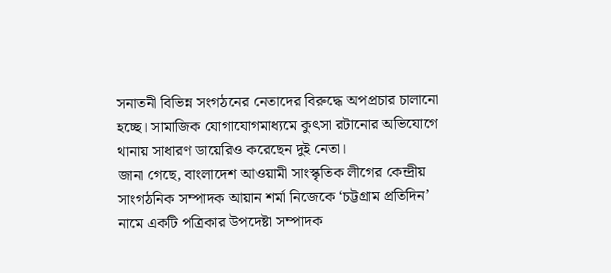সনাতনী বিভিন্ন সংগঠনের নেতাদের বিরুদ্ধে অপপ্রচার চালানো হচ্ছে। সামাজিক যোগাযোগমাধ্যমে কুৎসা রটানোর অভিযোগে থানায় সাধারণ ডায়েরিও করেছেন দুই নেতা।
জানা গেছে, বাংলাদেশ আওয়ামী সাংস্কৃতিক লীগের কেন্দ্রীয় সাংগঠনিক সম্পাদক আয়ান শর্মা নিজেকে ‘চট্টগ্রাম প্রতিদিন’ নামে একটি পত্রিকার উপদেষ্টা সম্পাদক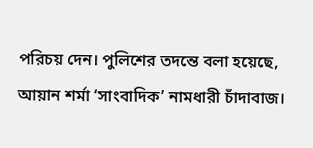পরিচয় দেন। পুলিশের তদন্তে বলা হয়েছে, আয়ান শর্মা ‘সাংবাদিক’ নামধারী চাঁদাবাজ।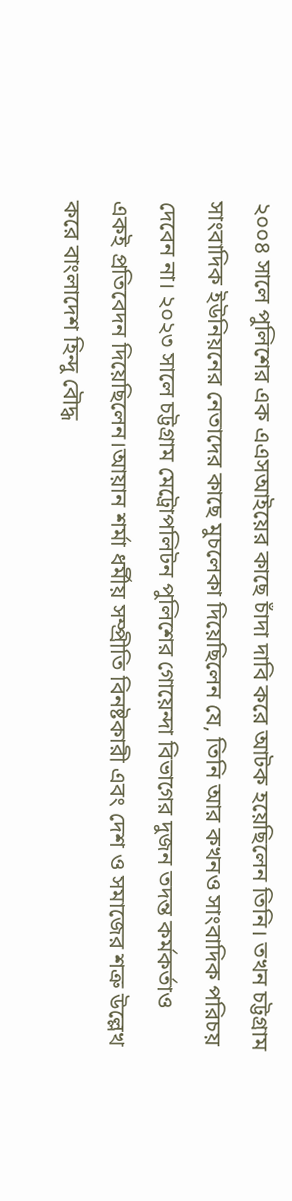২০০৪ সালে পুলিশের এক এএসআইয়ের কাছে চাঁদা দাবি করে আটক হয়েছিলেন তিনি। তখন চট্টগ্রাম সাংবাদিক ইউনিয়নের নেতাদের কাছে মুচলেকা দিয়েছিলেন যে, তিনি আর কখনও সাংবাদিক পরিচয় দেবেন না। ২০২৩ সালে চট্টগ্রাম মেট্রোপলিটন পুলিশের গোয়েন্দা বিভাগের দুজন তদন্ত কর্মকর্তাও একই প্রতিবেদন দিয়েছিলেন।আয়ান শর্মা ধর্মীয় সম্প্রীতি বিনষ্টকারী এবং দেশ ও সমাজের শত্রু উল্লেখ করে বাংলাদেশ হিন্দু বৌদ্ধ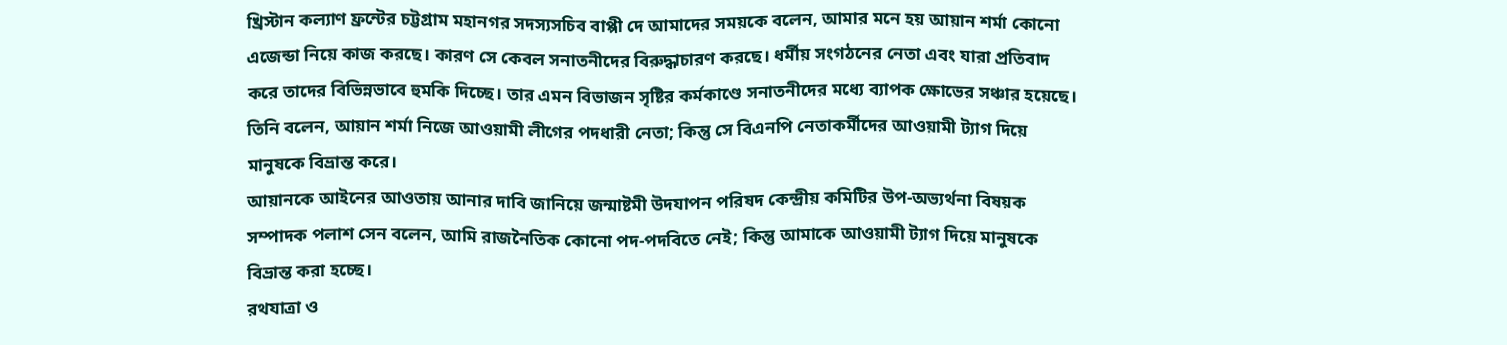খ্রিস্টান কল্যাণ ফ্রন্টের চট্টগ্রাম মহানগর সদস্যসচিব বাপ্পী দে আমাদের সময়কে বলেন, আমার মনে হয় আয়ান শর্মা কোনো এজেন্ডা নিয়ে কাজ করছে। কারণ সে কেবল সনাতনীদের বিরুদ্ধাচারণ করছে। ধর্মীয় সংগঠনের নেতা এবং যারা প্রতিবাদ করে তাদের বিভিন্নভাবে হুমকি দিচ্ছে। তার এমন বিভাজন সৃষ্টির কর্মকাণ্ডে সনাতনীদের মধ্যে ব্যাপক ক্ষোভের সঞ্চার হয়েছে। তিনি বলেন, আয়ান শর্মা নিজে আওয়ামী লীগের পদধারী নেতা; কিন্তু সে বিএনপি নেতাকর্মীদের আওয়ামী ট্যাগ দিয়ে মানুষকে বিভ্রান্ত করে।
আয়ানকে আইনের আওতায় আনার দাবি জানিয়ে জন্মাষ্টমী উদযাপন পরিষদ কেন্দ্রীয় কমিটির উপ-অভ্যর্থনা বিষয়ক সম্পাদক পলাশ সেন বলেন, আমি রাজনৈতিক কোনো পদ-পদবিতে নেই; কিন্তু আমাকে আওয়ামী ট্যাগ দিয়ে মানুষকে বিভ্রান্ত করা হচ্ছে।
রথযাত্রা ও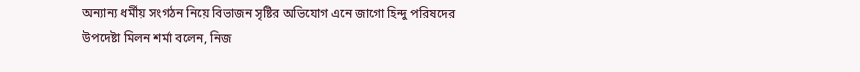অন্যান্য ধর্মীয় সংগঠন নিয়ে বিভাজন সৃষ্টির অভিযোগ এনে জাগো হিন্দু পরিষদের উপদেষ্টা মিলন শর্মা বলেন, নিজ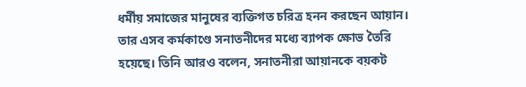ধর্মীয় সমাজের মানুষের ব্যক্তিগত চরিত্র হনন করছেন আয়ান। তার এসব কর্মকাণ্ডে সনাতনীদের মধ্যে ব্যাপক ক্ষোভ তৈরি হয়েছে। তিনি আরও বলেন, সনাতনীরা আয়ানকে বয়কট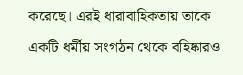করেছে। এরই ধারাবাহিকতায় তাকে একটি ধর্মীয় সংগঠন থেকে বহিষ্কারও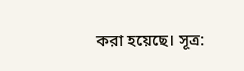করা হয়েছে। সূত্র: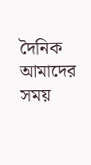দৈনিক আমাদের সময়